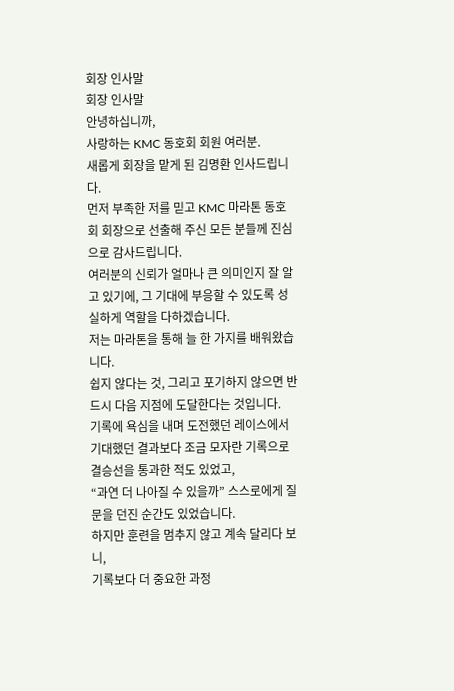회장 인사말
회장 인사말
안녕하십니까,
사랑하는 KMC 동호회 회원 여러분.
새롭게 회장을 맡게 된 김명환 인사드립니다.
먼저 부족한 저를 믿고 KMC 마라톤 동호회 회장으로 선출해 주신 모든 분들께 진심으로 감사드립니다.
여러분의 신뢰가 얼마나 큰 의미인지 잘 알고 있기에, 그 기대에 부응할 수 있도록 성실하게 역할을 다하겠습니다.
저는 마라톤을 통해 늘 한 가지를 배워왔습니다.
쉽지 않다는 것, 그리고 포기하지 않으면 반드시 다음 지점에 도달한다는 것입니다.
기록에 욕심을 내며 도전했던 레이스에서
기대했던 결과보다 조금 모자란 기록으로 결승선을 통과한 적도 있었고,
“과연 더 나아질 수 있을까” 스스로에게 질문을 던진 순간도 있었습니다.
하지만 훈련을 멈추지 않고 계속 달리다 보니,
기록보다 더 중요한 과정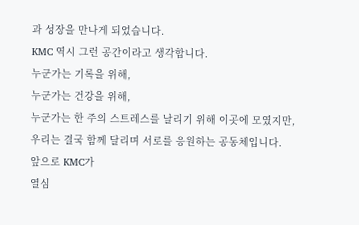과 성장을 만나게 되었습니다.
KMC 역시 그런 공간이라고 생각합니다.
누군가는 기록을 위해,
누군가는 건강을 위해,
누군가는 한 주의 스트레스를 날리기 위해 이곳에 모였지만,
우리는 결국 함께 달리며 서로를 응원하는 공동체입니다.
앞으로 KMC가
열심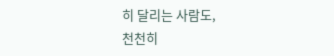히 달리는 사람도,
천천히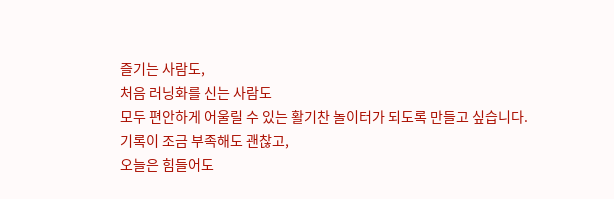즐기는 사람도,
처음 러닝화를 신는 사람도
모두 편안하게 어울릴 수 있는 활기찬 놀이터가 되도록 만들고 싶습니다.
기록이 조금 부족해도 괜찮고,
오늘은 힘들어도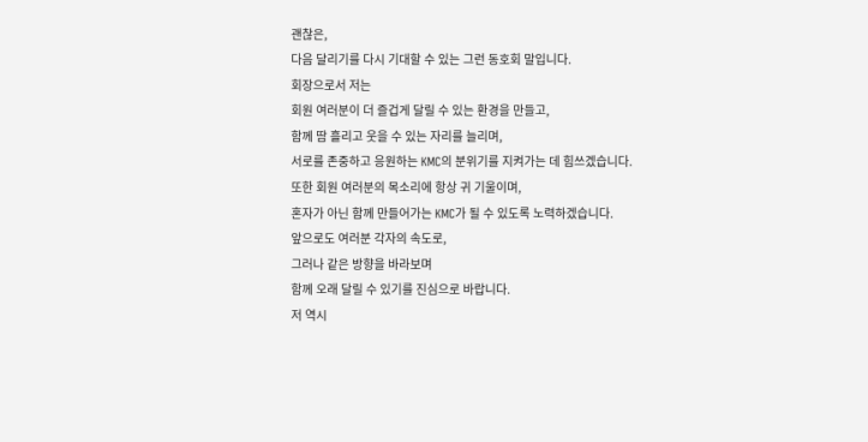괜찮은,
다음 달리기를 다시 기대할 수 있는 그런 동호회 말입니다.
회장으로서 저는
회원 여러분이 더 즐겁게 달릴 수 있는 환경을 만들고,
함께 땀 흘리고 웃을 수 있는 자리를 늘리며,
서로를 존중하고 응원하는 KMC의 분위기를 지켜가는 데 힘쓰겠습니다.
또한 회원 여러분의 목소리에 항상 귀 기울이며,
혼자가 아닌 함께 만들어가는 KMC가 될 수 있도록 노력하겠습니다.
앞으로도 여러분 각자의 속도로,
그러나 같은 방향을 바라보며
함께 오래 달릴 수 있기를 진심으로 바랍니다.
저 역시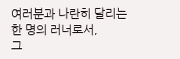여러분과 나란히 달리는 한 명의 러너로서,
그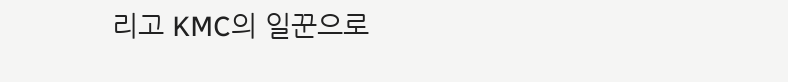리고 KMC의 일꾼으로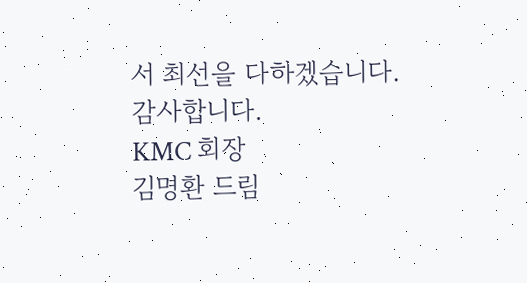서 최선을 다하겠습니다.
감사합니다.
KMC 회장
김명환 드림